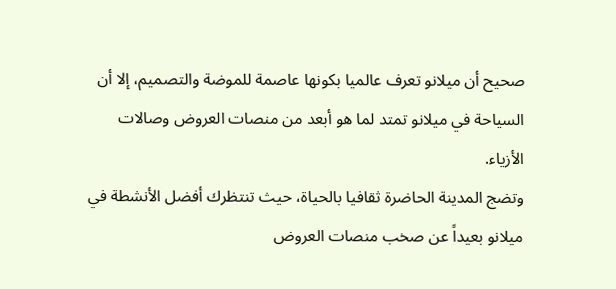صحيح أن ميلانو تعرف عالميا بكونها عاصمة للموضة والتصميم، إلا أن السياحة في ميلانو تمتد لما هو أبعد من منصات العروض وصالات الأزياء.
وتضج المدينة الحاضرة ثقافيا بالحياة، حيث تنتظرك أفضل الأنشطة في ميلانو بعيداً عن صخب منصات العروض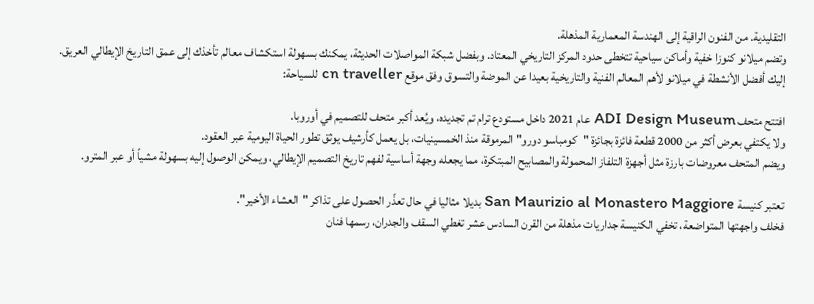التقليدية. من الفنون الراقية إلى الهندسة المعمارية المذهلة.
وتضم ميلانو كنوزا خفية وأماكن سياحية تتخطى حدود المركز التاريخي المعتاد. وبفضل شبكة المواصلات الحديثة، يمكنك بسهولة استكشاف معالم تأخذك إلى عمق التاريخ الإيطالي العريق.
إليك أفضل الأنشطة في ميلانو لأهم المعالم الفنية والتاريخية بعيدا عن الموضة والتسوق وفق موقع cn traveller للسياحة:

افتتح متحف ADI Design Museum عام 2021 داخل مستودع ترام تم تجديده، ويُعد أكبر متحف للتصميم في أوروبا.
ولا يكتفي بعرض أكثر من 2000 قطعة فائزة بجائزة "كومباسو دورو" المرموقة منذ الخمسينيات، بل يعمل كأرشيف يوثق تطور الحياة اليومية عبر العقود.
ويضم المتحف معروضات بارزة مثل أجهزة التلفاز المحمولة والمصابيح المبتكرة، مما يجعله وجهة أساسية لفهم تاريخ التصميم الإيطالي، ويمكن الوصول إليه بسهولة مشياً أو عبر المترو.

تعتبر كنيسة San Maurizio al Monastero Maggiore بديلا مثاليا في حال تعذّر الحصول على تذاكر "العشاء الأخير".
فخلف واجهتها المتواضعة، تخفي الكنيسة جداريات مذهلة من القرن السادس عشر تغطي السقف والجدران، رسمها فنان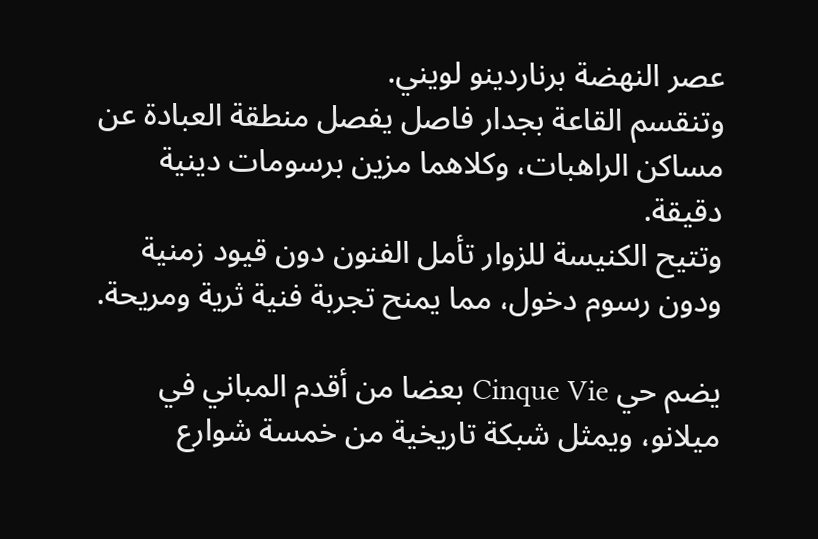عصر النهضة برناردينو لويني.
وتنقسم القاعة بجدار فاصل يفصل منطقة العبادة عن مساكن الراهبات، وكلاهما مزين برسومات دينية دقيقة.
وتتيح الكنيسة للزوار تأمل الفنون دون قيود زمنية ودون رسوم دخول، مما يمنح تجربة فنية ثرية ومريحة.

يضم حي Cinque Vie بعضا من أقدم المباني في ميلانو، ويمثل شبكة تاريخية من خمسة شوارع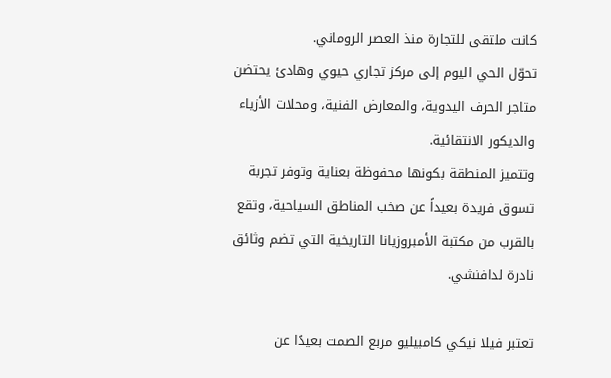كانت ملتقى للتجارة منذ العصر الروماني.
تحوّل الحي اليوم إلى مركز تجاري حيوي وهادئ يحتضن متاجر الحرف اليدوية، والمعارض الفنية، ومحلات الأزياء والديكور الانتقائية.
وتتميز المنطقة بكونها محفوظة بعناية وتوفر تجربة تسوق فريدة بعيداً عن صخب المناطق السياحية، وتقع بالقرب من مكتبة الأمبروزيانا التاريخية التي تضم وثائق نادرة لدافنشي.

تعتبر فيلا نيكي كامبيليو مربع الصمت بعيدًا عن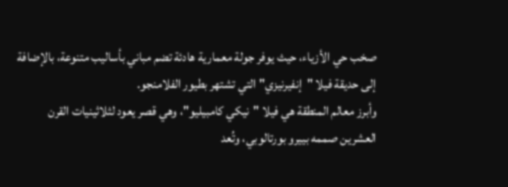صخب حي الأزياء، حيث يوفر جولة معمارية هادئة تضم مباني بأساليب متنوعة، بالإضافة إلى حديقة فيلا "إنفيرنيزي" التي تشتهر بطيور الفلامنجو.
وأبرز معالم المنطقة هي فيلا "نيكي كامبيليو"، وهي قصر يعود لثلاثينيات القرن العشرين صممه بييرو بورتالوبي، وتُعد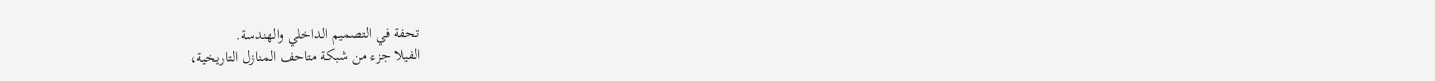تحفة في التصميم الداخلي والهندسة.
الفيلا جزء من شبكة متاحف المنازل التاريخية،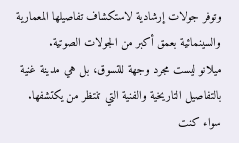وتوفر جولات إرشادية لاستكشاف تفاصيلها المعمارية والسينمائية بعمق أكبر من الجولات الصوتية.
ميلانو ليست مجرد وجهة للتسوق، بل هي مدينة غنية بالتفاصيل التاريخية والفنية التي تنتظر من يكتشفها. سواء كنت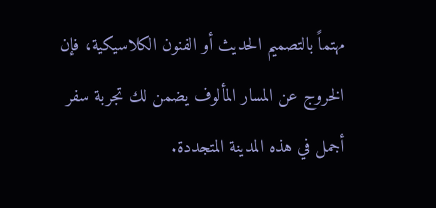مهتماً بالتصميم الحديث أو الفنون الكلاسيكية، فإن الخروج عن المسار المألوف يضمن لك تجربة سفر أجمل في هذه المدينة المتجددة.